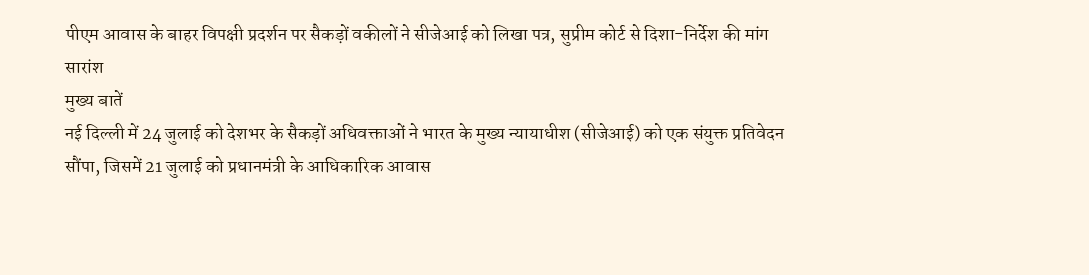पीएम आवास के बाहर विपक्षी प्रदर्शन पर सैकड़ों वकीलों ने सीजेआई को लिखा पत्र, सुप्रीम कोर्ट से दिशा-निर्देश की मांग
सारांश
मुख्य बातें
नई दिल्ली में 24 जुलाई को देशभर के सैकड़ों अधिवक्ताओं ने भारत के मुख्य न्यायाधीश (सीजेआई) को एक संयुक्त प्रतिवेदन सौंपा, जिसमें 21 जुलाई को प्रधानमंत्री के आधिकारिक आवास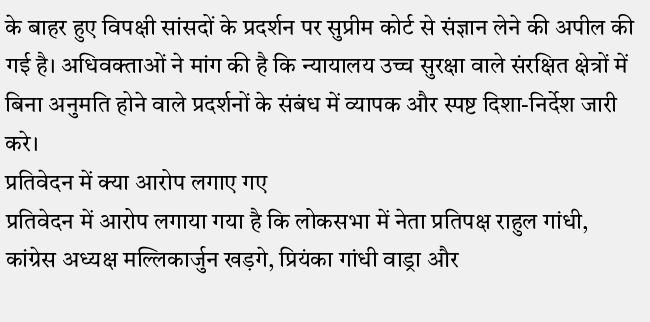के बाहर हुए विपक्षी सांसदों के प्रदर्शन पर सुप्रीम कोर्ट से संज्ञान लेने की अपील की गई है। अधिवक्ताओं ने मांग की है कि न्यायालय उच्च सुरक्षा वाले संरक्षित क्षेत्रों में बिना अनुमति होने वाले प्रदर्शनों के संबंध में व्यापक और स्पष्ट दिशा-निर्देश जारी करे।
प्रतिवेदन में क्या आरोप लगाए गए
प्रतिवेदन में आरोप लगाया गया है कि लोकसभा में नेता प्रतिपक्ष राहुल गांधी, कांग्रेस अध्यक्ष मल्लिकार्जुन खड़गे, प्रियंका गांधी वाड्रा और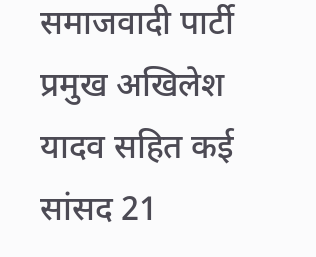समाजवादी पार्टी प्रमुख अखिलेश यादव सहित कई सांसद 21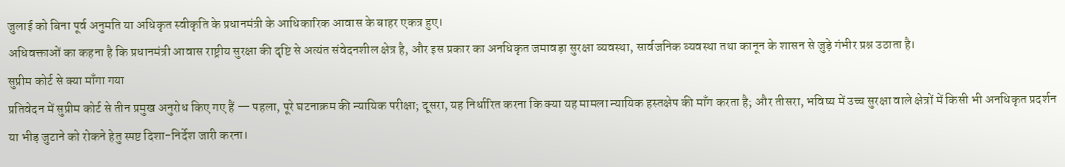जुलाई को बिना पूर्व अनुमति या अधिकृत स्वीकृति के प्रधानमंत्री के आधिकारिक आवास के बाहर एकत्र हुए।
अधिवक्ताओं का कहना है कि प्रधानमंत्री आवास राष्ट्रीय सुरक्षा की दृष्टि से अत्यंत संवेदनशील क्षेत्र है, और इस प्रकार का अनधिकृत जमावड़ा सुरक्षा व्यवस्था, सार्वजनिक व्यवस्था तथा कानून के शासन से जुड़े गंभीर प्रश्न उठाता है।
सुप्रीम कोर्ट से क्या माँगा गया
प्रतिवेदन में सुप्रीम कोर्ट से तीन प्रमुख अनुरोध किए गए हैं — पहला, पूरे घटनाक्रम की न्यायिक परीक्षा; दूसरा, यह निर्धारित करना कि क्या यह मामला न्यायिक हस्तक्षेप की माँग करता है; और तीसरा, भविष्य में उच्च सुरक्षा वाले क्षेत्रों में किसी भी अनधिकृत प्रदर्शन या भीड़ जुटाने को रोकने हेतु स्पष्ट दिशा-निर्देश जारी करना।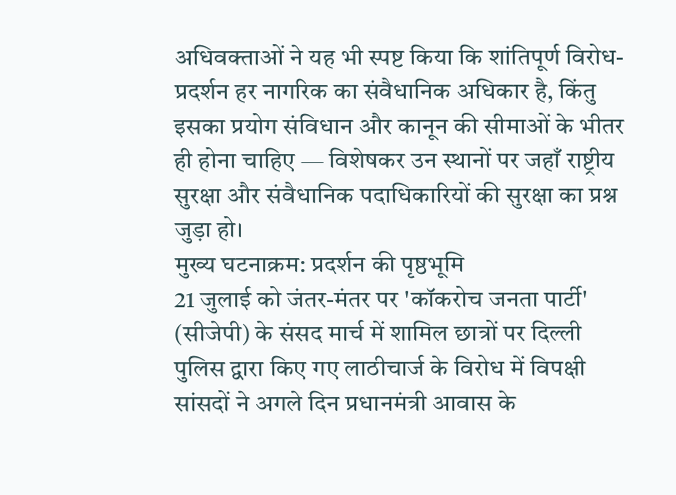अधिवक्ताओं ने यह भी स्पष्ट किया कि शांतिपूर्ण विरोध-प्रदर्शन हर नागरिक का संवैधानिक अधिकार है, किंतु इसका प्रयोग संविधान और कानून की सीमाओं के भीतर ही होना चाहिए — विशेषकर उन स्थानों पर जहाँ राष्ट्रीय सुरक्षा और संवैधानिक पदाधिकारियों की सुरक्षा का प्रश्न जुड़ा हो।
मुख्य घटनाक्रम: प्रदर्शन की पृष्ठभूमि
21 जुलाई को जंतर-मंतर पर 'कॉकरोच जनता पार्टी' (सीजेपी) के संसद मार्च में शामिल छात्रों पर दिल्ली पुलिस द्वारा किए गए लाठीचार्ज के विरोध में विपक्षी सांसदों ने अगले दिन प्रधानमंत्री आवास के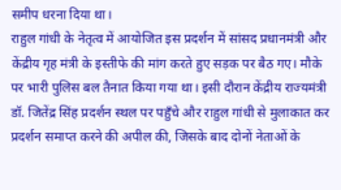समीप धरना दिया था।
राहुल गांधी के नेतृत्व में आयोजित इस प्रदर्शन में सांसद प्रधानमंत्री और केंद्रीय गृह मंत्री के इस्तीफे की मांग करते हुए सड़क पर बैठ गए। मौके पर भारी पुलिस बल तैनात किया गया था। इसी दौरान केंद्रीय राज्यमंत्री डॉ. जितेंद्र सिंह प्रदर्शन स्थल पर पहुँचे और राहुल गांधी से मुलाकात कर प्रदर्शन समाप्त करने की अपील की, जिसके बाद दोनों नेताओं के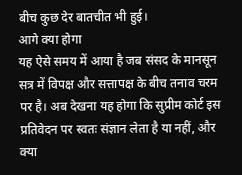बीच कुछ देर बातचीत भी हुई।
आगे क्या होगा
यह ऐसे समय में आया है जब संसद के मानसून सत्र में विपक्ष और सत्तापक्ष के बीच तनाव चरम पर है। अब देखना यह होगा कि सुप्रीम कोर्ट इस प्रतिवेदन पर स्वतः संज्ञान लेता है या नहीं, और क्या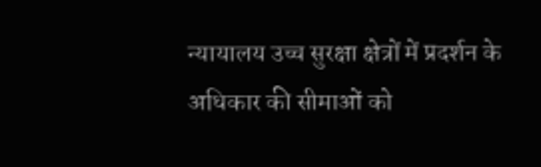न्यायालय उच्च सुरक्षा क्षेत्रों में प्रदर्शन के अधिकार की सीमाओं को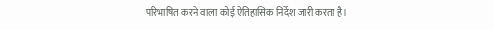परिभाषित करने वाला कोई ऐतिहासिक निर्देश जारी करता है।